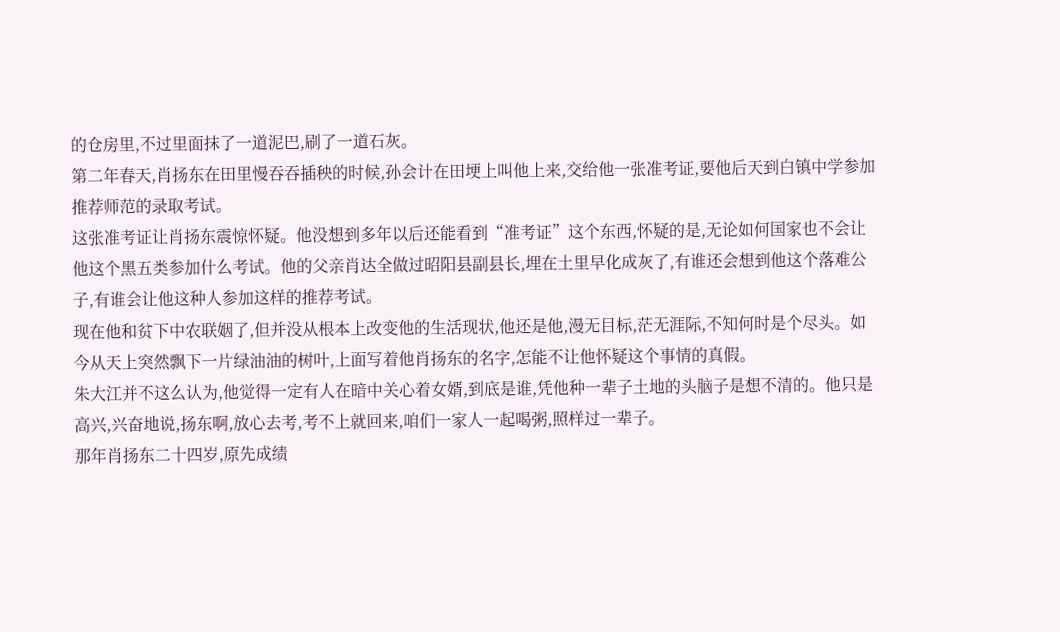的仓房里,不过里面抹了一道泥巴,刷了一道石灰。
第二年春天,肖扬东在田里慢吞吞插秧的时候,孙会计在田埂上叫他上来,交给他一张准考证,要他后天到白镇中学参加推荐师范的录取考试。
这张准考证让肖扬东震惊怀疑。他没想到多年以后还能看到“准考证”这个东西,怀疑的是,无论如何国家也不会让他这个黑五类参加什么考试。他的父亲肖达全做过昭阳县副县长,埋在土里早化成灰了,有谁还会想到他这个落难公子,有谁会让他这种人参加这样的推荐考试。
现在他和贫下中农联姻了,但并没从根本上改变他的生活现状,他还是他,漫无目标,茫无涯际,不知何时是个尽头。如今从天上突然飘下一片绿油油的树叶,上面写着他肖扬东的名字,怎能不让他怀疑这个事情的真假。
朱大江并不这么认为,他觉得一定有人在暗中关心着女婿,到底是谁,凭他种一辈子土地的头脑子是想不清的。他只是高兴,兴奋地说,扬东啊,放心去考,考不上就回来,咱们一家人一起喝粥,照样过一辈子。
那年肖扬东二十四岁,原先成绩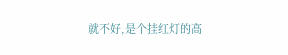就不好,是个挂红灯的高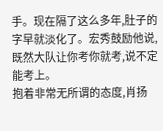手。现在隔了这么多年,肚子的字早就淡化了。宏秀鼓励他说,既然大队让你考你就考,说不定能考上。
抱着非常无所谓的态度,肖扬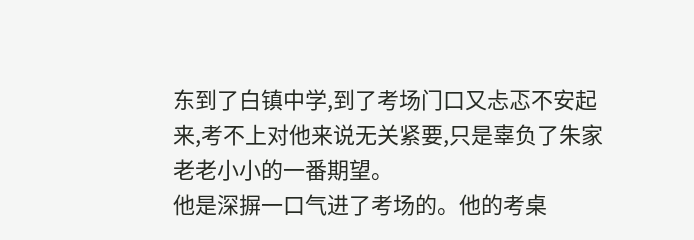东到了白镇中学,到了考场门口又忐忑不安起来,考不上对他来说无关紧要,只是辜负了朱家老老小小的一番期望。
他是深摒一口气进了考场的。他的考桌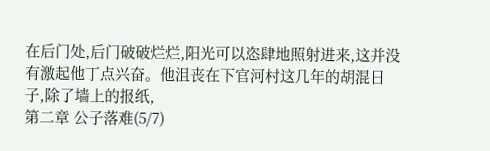在后门处,后门破破烂烂,阳光可以恣肆地照射进来,这并没有激起他丁点兴奋。他沮丧在下官河村这几年的胡混日子,除了墙上的报纸,
第二章 公子落难(5/7)